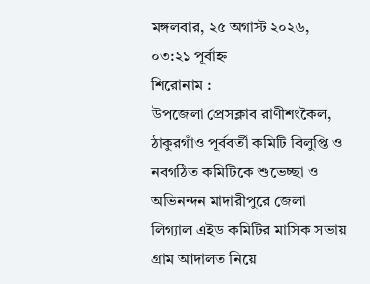মঙ্গলবার, ২৫ অগাস্ট ২০২৬, ০৩:২১ পূর্বাহ্ন
শিরোনাম :
উপজেলা প্রেসক্লাব রাণীশংকৈল, ঠাকুরগাঁও পূর্ববর্তী কমিটি বিলুপ্তি ও নবগঠিত কমিটিকে শুভেচ্ছা ও অভিনন্দন মাদারীপুরে জেলা লিগ্যাল এইড কমিটির মাসিক সভায় গ্রাম আদালত নিয়ে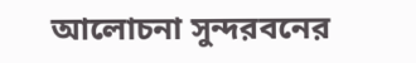আলোচনা সুন্দরবনের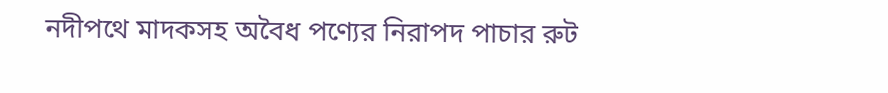নদীপথে মাদকসহ অবৈধ পণ্যের নিরাপদ পাচার রুট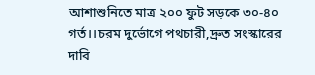আশাশুনিতে মাত্র ২০০ ফুট সড়কে ৩০-৪০ গর্ত।।চরম দুর্ভোগে পথচারী,দ্রুত সংস্কারের দাবি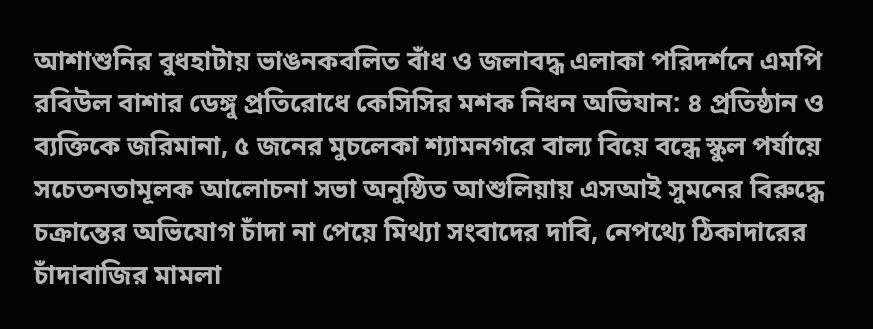আশাশুনির বুধহাটায় ভাঙনকবলিত বাঁধ ও জলাবদ্ধ এলাকা পরিদর্শনে এমপি রবিউল বাশার ডেঙ্গু প্রতিরোধে কেসিসির মশক নিধন অভিযান: ৪ প্রতিষ্ঠান ও ব্যক্তিকে জরিমানা, ৫ জনের মুচলেকা শ্যামনগরে বাল্য বিয়ে বন্ধে স্কুল পর্যায়ে সচেতনতামূলক আলোচনা সভা অনুষ্ঠিত আশুলিয়ায় এসআই সুমনের বিরুদ্ধে চক্রান্তের অভিযোগ চাঁদা না পেয়ে মিথ্যা সংবাদের দাবি, নেপথ্যে ঠিকাদারের চাঁদাবাজির মামলা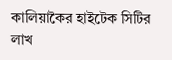কালিয়াকৈর হাইটেক সিটির লাখ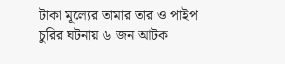টাকা মূল্যের তামার তার ও পাইপ চুরির ঘটনায় ৬ জন আটক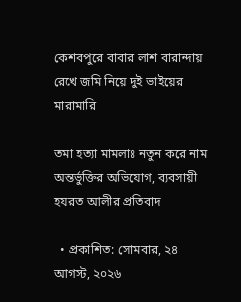কেশবপুরে বাবার লাশ বারান্দায় রেখে জমি নিয়ে দুই ভাইয়ের মারামারি

তমা হত্যা মামলাঃ নতুন করে নাম অন্তর্ভুক্তির অভিযোগ, ব্যবসায়ী হযরত আলীর প্রতিবাদ

  • প্রকাশিত: সোমবার, ২৪ আগস্ট, ২০২৬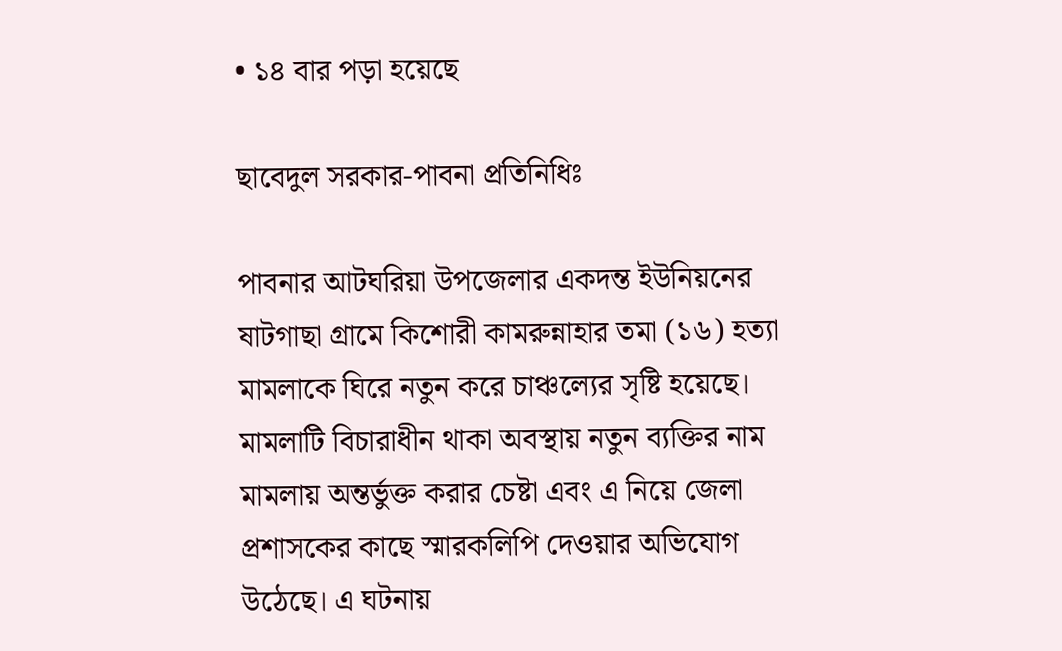• ১৪ বার পড়া হয়েছে

ছাবেদুল সরকার-পাবনা প্রতিনিধিঃ

পাবনার আটঘরিয়া উপজেলার একদন্ত ইউনিয়নের ষাটগাছা গ্রামে কিশোরী কামরুন্নাহার তমা (১৬) হত্যা মামলাকে ঘিরে নতুন করে চাঞ্চল্যের সৃষ্টি হয়েছে। মামলাটি বিচারাধীন থাকা অবস্থায় নতুন ব্যক্তির নাম মামলায় অন্তর্ভুক্ত করার চেষ্টা এবং এ নিয়ে জেলা প্রশাসকের কাছে স্মারকলিপি দেওয়ার অভিযোগ উঠেছে। এ ঘটনায়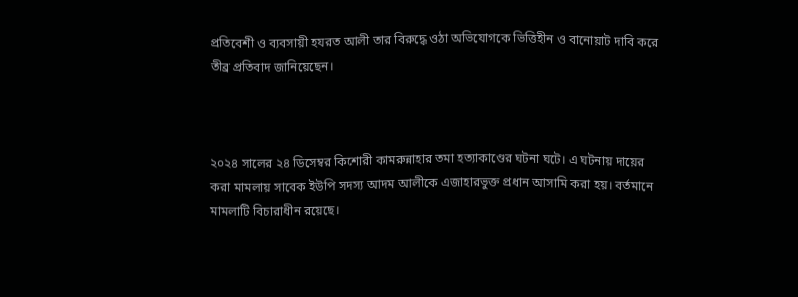প্রতিবেশী ও ব্যবসায়ী হযরত আলী তার বিরুদ্ধে ওঠা অভিযোগকে ভিত্তিহীন ও বানোয়াট দাবি করে তীব্র প্রতিবাদ জানিয়েছেন।



২০২৪ সালের ২৪ ডিসেম্বর কিশোরী কামরুন্নাহার তমা হত্যাকাণ্ডের ঘটনা ঘটে। এ ঘটনায় দায়ের করা মামলায় সাবেক ইউপি সদস্য আদম আলীকে এজাহারভুক্ত প্রধান আসামি করা হয়। বর্তমানে মামলাটি বিচারাধীন রয়েছে।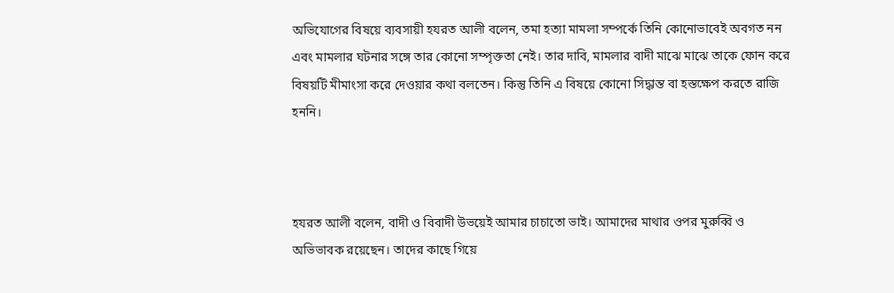অভিযোগের বিষয়ে ব্যবসায়ী হযরত আলী বলেন, তমা হত্যা মামলা সম্পর্কে তিনি কোনোভাবেই অবগত নন এবং মামলার ঘটনার সঙ্গে তার কোনো সম্পৃক্ততা নেই। তার দাবি, মামলার বাদী মাঝে মাঝে তাকে ফোন করে বিষয়টি মীমাংসা করে দেওয়ার কথা বলতেন। কিন্তু তিনি এ বিষয়ে কোনো সিদ্ধান্ত বা হস্তক্ষেপ করতে রাজি হননি।



হযরত আলী বলেন, বাদী ও বিবাদী উভয়েই আমার চাচাতো ভাই। আমাদের মাথার ওপর মুরুব্বি ও অভিভাবক রয়েছেন। তাদের কাছে গিয়ে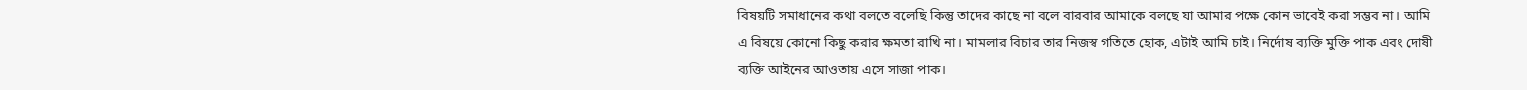বিষয়টি সমাধানের কথা বলতে বলেছি কিন্তু তাদের কাছে না বলে বারবার আমাকে বলছে যা আমার পক্ষে কোন ভাবেই করা সম্ভব না। আমি এ বিষয়ে কোনো কিছু করার ক্ষমতা রাখি না। মামলার বিচার তার নিজস্ব গতিতে হোক, এটাই আমি চাই। নির্দোষ ব্যক্তি মুক্তি পাক এবং দোষী ব্যক্তি আইনের আওতায় এসে সাজা পাক।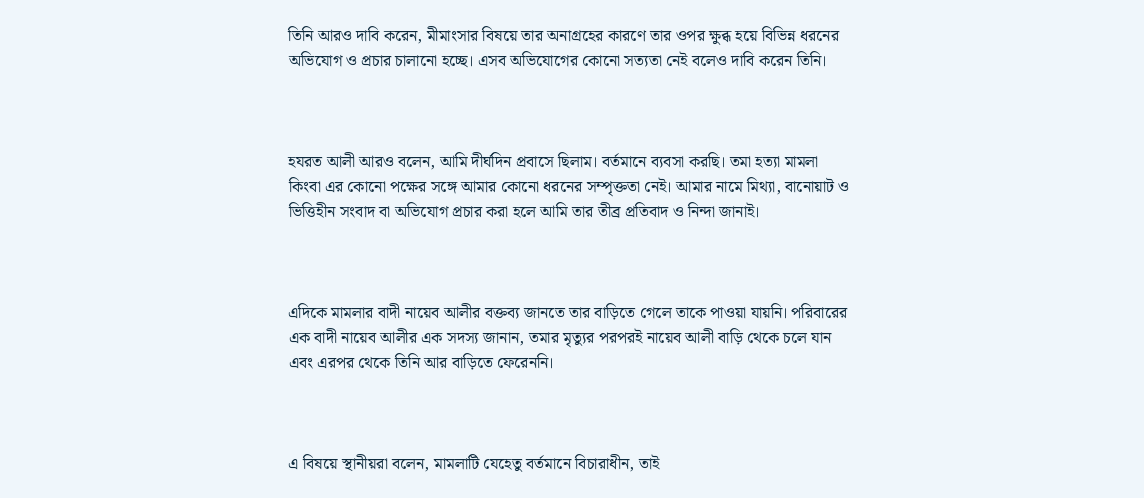তিনি আরও দাবি করেন, মীমাংসার বিষয়ে তার অনাগ্রহের কারণে তার ওপর ক্ষুব্ধ হয়ে বিভিন্ন ধরনের অভিযোগ ও প্রচার চালানো হচ্ছে। এসব অভিযোগের কোনো সত্যতা নেই বলেও দাবি করেন তিনি।



হযরত আলী আরও বলেন, আমি দীর্ঘদিন প্রবাসে ছিলাম। বর্তমানে ব্যবসা করছি। তমা হত্যা মামলা কিংবা এর কোনো পক্ষের সঙ্গে আমার কোনো ধরনের সম্পৃক্ততা নেই। আমার নামে মিথ্যা, বানোয়াট ও ভিত্তিহীন সংবাদ বা অভিযোগ প্রচার করা হলে আমি তার তীব্র প্রতিবাদ ও নিন্দা জানাই।



এদিকে মামলার বাদী নায়েব আলীর বক্তব্য জানতে তার বাড়িতে গেলে তাকে পাওয়া যায়নি। পরিবারের এক বাদী নায়েব আলীর এক সদস্য জানান, তমার মৃত্যুর পরপরই নায়েব আলী বাড়ি থেকে চলে যান এবং এরপর থেকে তিনি আর বাড়িতে ফেরেননি।



এ বিষয়ে স্থানীয়রা বলেন, মামলাটি যেহেতু বর্তমানে বিচারাধীন, তাই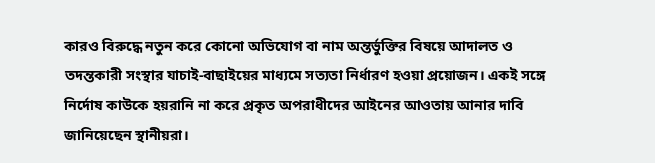কারও বিরুদ্ধে নতুন করে কোনো অভিযোগ বা নাম অন্তর্ভুক্তির বিষয়ে আদালত ও তদন্তকারী সংস্থার যাচাই-বাছাইয়ের মাধ্যমে সত্যতা নির্ধারণ হওয়া প্রয়োজন। একই সঙ্গে নির্দোষ কাউকে হয়রানি না করে প্রকৃত অপরাধীদের আইনের আওতায় আনার দাবি জানিয়েছেন স্থানীয়রা।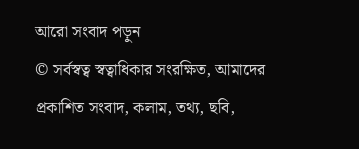আরো সংবাদ পড়ুন
© সর্বস্বত্ব স্বত্বাধিকার সংরক্ষিত, আমাদের প্রকাশিত সংবাদ, কলাম, তথ্য, ছবি,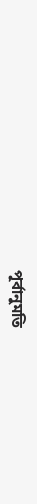পূর্বানুমতি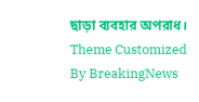ছাড়া ব্যবহার অপরাধ।
Theme Customized By BreakingNews